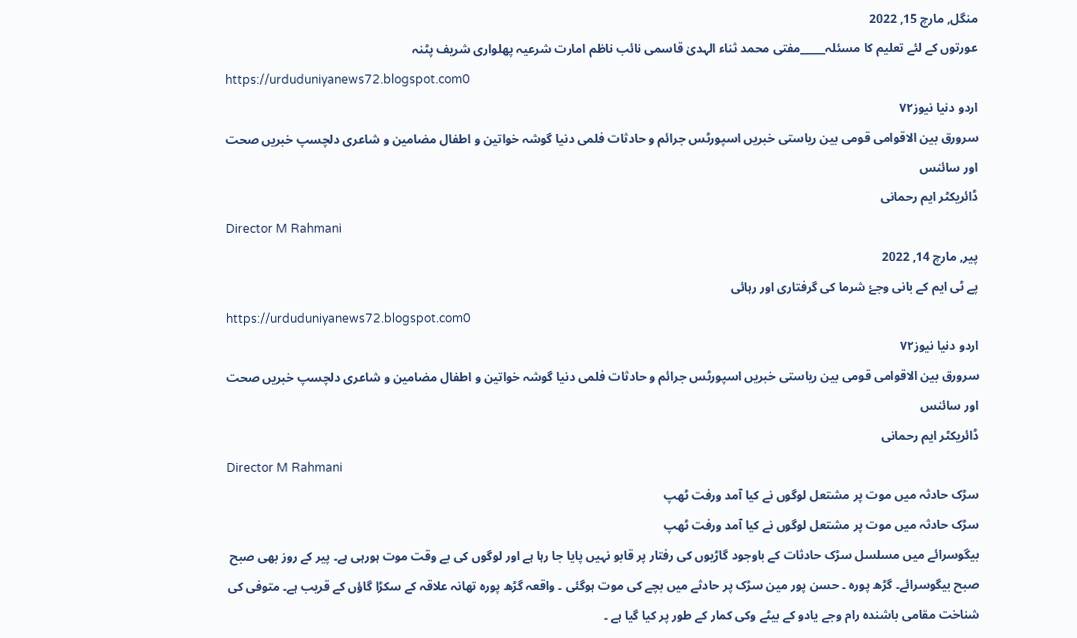منگل, مارچ 15, 2022
عورتوں کے لئے تعلیم کا مسئلہ_____مفتی محمد ثناء الہدیٰ قاسمی نائب ناظم امارت شرعیہ پھلواری شریف پٹنہ
https://urduduniyanews72.blogspot.com0
اردو دنیا نیوز۷۲
سرورق بین الاقوامی قومی بین ریاستی خبریں اسپورٹس جرائم و حادثات فلمی دنیا گوشہ خواتین و اطفال مضامین و شاعری دلچسپ خبریں صحت اور سائنس
ڈائریکٹر ایم رحمانی
Director M Rahmani
پیر, مارچ 14, 2022
پے ٹی ایم کے بانی وجۓ شرما کی گرفتاری اور رہائی
https://urduduniyanews72.blogspot.com0
اردو دنیا نیوز۷۲
سرورق بین الاقوامی قومی بین ریاستی خبریں اسپورٹس جرائم و حادثات فلمی دنیا گوشہ خواتین و اطفال مضامین و شاعری دلچسپ خبریں صحت اور سائنس
ڈائریکٹر ایم رحمانی
Director M Rahmani
سڑک حادثہ میں موت پر مشتعل لوگوں نے کیا آمد ورفت ٹھپ
سڑک حادثہ میں موت پر مشتعل لوگوں نے کیا آمد ورفت ٹھپ
بیگوسرائے میں مسلسل سڑک حادثات کے باوجود گاڑیوں کی رفتار پر قابو نہیں پایا جا رہا ہے اور لوگوں کی بے وقت موت ہورہی ہے۔ پیر کے روز بھی صبح صبح بیگوسرائے۔ گڑھ پورہ ۔ حسن پور مین سڑک پر حادثے میں بچے کی موت ہوگئی ۔ واقعہ گڑھ پورہ تھانہ علاقہ کے سکڑا گاؤں کے قریب ہے۔ متوفی کی شناخت مقامی باشندہ رام وجے یادو کے بیٹے وکی کمار کے طور پر کیا گیا ہے ۔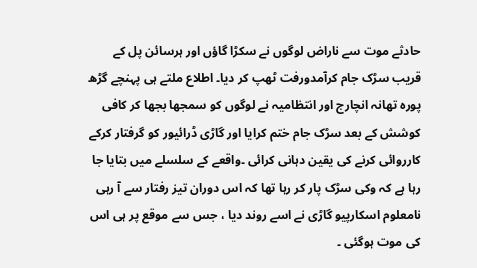حادثے موت سے ناراض لوگوں نے سکڑا گاؤں اور ہرسائن پل کے قریب سڑک جام کرآمدورفت ٹھپ کر دیا۔ اطلاع ملتے ہی پہنچے گڑھ پورہ تھانہ انچارج اور انتظامیہ نے لوگوں کو سمجھا بجھا کر کافی کوشش کے بعد سڑک جام ختم کرایا اور گاڑی ڈرائیور کو گرفتار کرکے کارروائی کرنے کی یقین دہانی کرائی ۔واقعے کے سلسلے میں بتایا جا رہا ہے کہ وکی سڑک پار کر رہا تھا کہ اس دوران تیز رفتار سے آ رہی نامعلوم اسکارپیو گاڑی نے اسے روند دیا ، جس سے موقع پر ہی اس کی موت ہوگئی ۔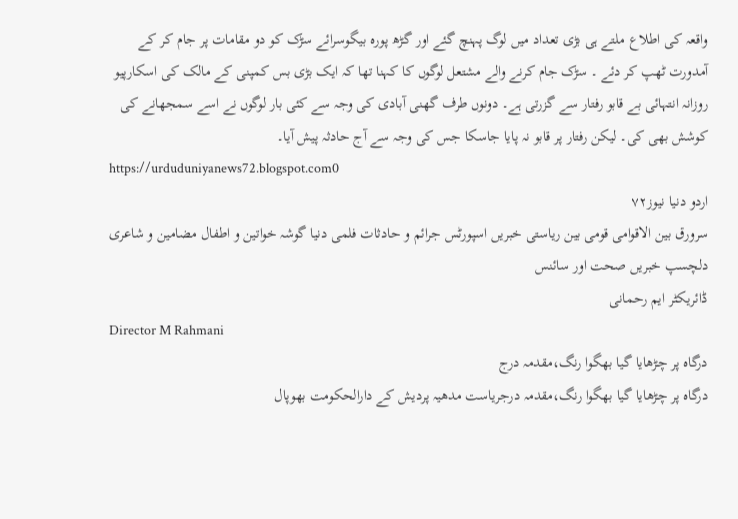واقعہ کی اطلاع ملتے ہی بڑی تعداد میں لوگ پہنچ گئے اور گڑھ پورہ بیگوسرائے سڑک کو دو مقامات پر جام کر کے آمدورت ٹھپ کر دئے ۔ سڑک جام کرنے والے مشتعل لوگوں کا کہنا تھا کہ ایک بڑی بس کمپنی کے مالک کی اسکارپیو روزانہ انتہائی بے قابو رفتار سے گزرتی ہے۔ دونوں طرف گھنی آبادی کی وجہ سے کئی بار لوگوں نے اسے سمجھانے کی کوشش بھی کی۔ لیکن رفتار پر قابو نہ پایا جاسکا جس کی وجہ سے آج حادثہ پیش آیا۔
https://urduduniyanews72.blogspot.com0
اردو دنیا نیوز۷۲
سرورق بین الاقوامی قومی بین ریاستی خبریں اسپورٹس جرائم و حادثات فلمی دنیا گوشہ خواتین و اطفال مضامین و شاعری دلچسپ خبریں صحت اور سائنس
ڈائریکٹر ایم رحمانی
Director M Rahmani
درگاہ پر چڑھایا گیا بھگوا رنگ،مقدمہ درج
درگاہ پر چڑھایا گیا بھگوا رنگ،مقدمہ درجریاست مدھیہ پردیش کے دارالحکومت بھوپال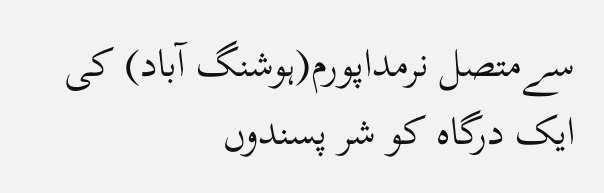سےمتصل نرمداپورم(ہوشنگ آباد) کی ایک درگاہ کو شر پسندوں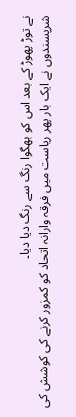نے توڑ پھوڑ کے بعد اس کو بھگوا رنگ سے رنگ دیا دیا۔
شرپسندوں نے ایک بار پھر ریاست میں فرقہ وارانہ اتحاد کو کمزور کرنے کی کوشش کی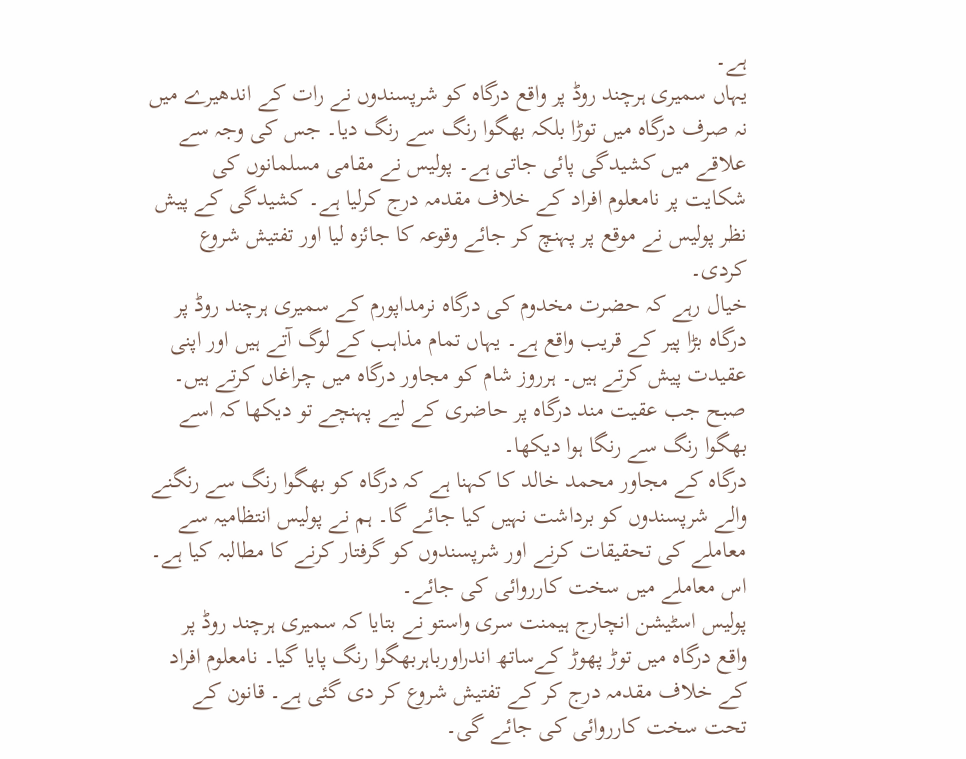ہے۔
یہاں سمیری ہرچند روڈ پر واقع درگاہ کو شرپسندوں نے رات کے اندھیرے میں نہ صرف درگاہ میں توڑا بلکہ بھگوا رنگ سے رنگ دیا۔ جس کی وجہ سے علاقے میں کشیدگی پائی جاتی ہے۔ پولیس نے مقامی مسلمانوں کی شکایت پر نامعلوم افراد کے خلاف مقدمہ درج کرلیا ہے۔ کشیدگی کے پیش نظر پولیس نے موقع پر پہنچ کر جائے وقوعہ کا جائزہ لیا اور تفتیش شروع کردی۔
خیال رہے کہ حضرت مخدوم کی درگاہ نرمداپورم کے سمیری ہرچند روڈ پر درگاہ بڑا پیر کے قریب واقع ہے۔ یہاں تمام مذاہب کے لوگ آتے ہیں اور اپنی عقیدت پیش کرتے ہیں۔ ہرروز شام کو مجاور درگاہ میں چراغاں کرتے ہیں۔ صبح جب عقیت مند درگاہ پر حاضری کے لیے پہنچے تو دیکھا کہ اسے بھگوا رنگ سے رنگا ہوا دیکھا۔
درگاہ کے مجاور محمد خالد کا کہنا ہے کہ درگاہ کو بھگوا رنگ سے رنگنے والے شرپسندوں کو برداشت نہیں کیا جائے گا۔ ہم نے پولیس انتظامیہ سے معاملے کی تحقیقات کرنے اور شرپسندوں کو گرفتار کرنے کا مطالبہ کیا ہے۔ اس معاملے میں سخت کارروائی کی جائے۔
پولیس اسٹیشن انچارج ہیمنت سری واستو نے بتایا کہ سمیری ہرچند روڈ پر واقع درگاہ میں توڑ پھوڑ کےساتھ اندراورباہربھگوا رنگ پایا گیا۔ نامعلوم افراد کے خلاف مقدمہ درج کر کے تفتیش شروع کر دی گئی ہے۔ قانون کے تحت سخت کارروائی کی جائے گی۔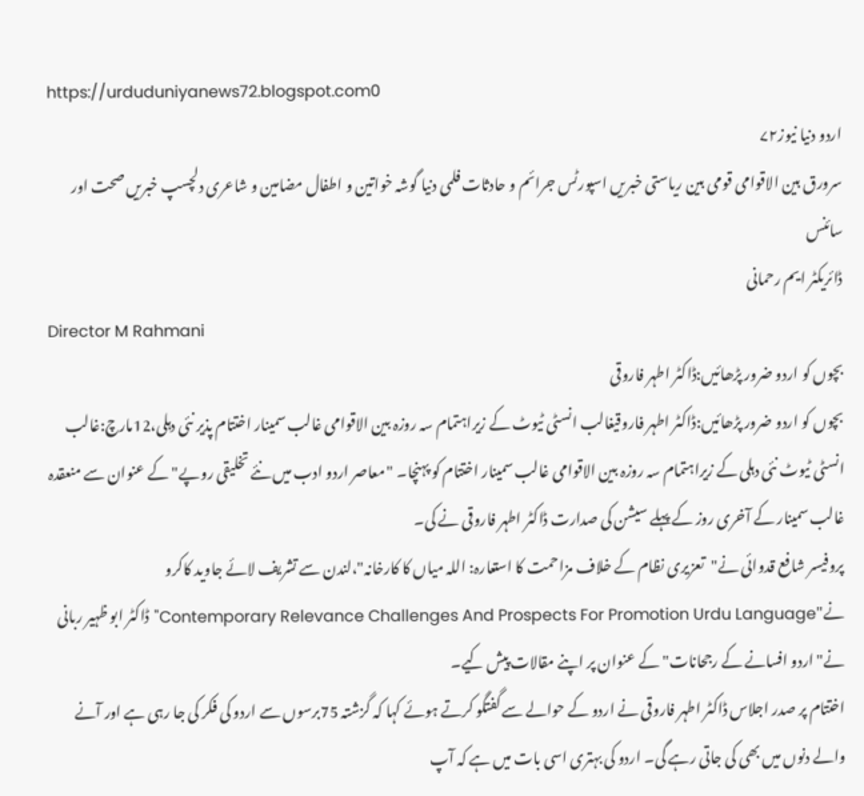https://urduduniyanews72.blogspot.com0
اردو دنیا نیوز۷۲
سرورق بین الاقوامی قومی بین ریاستی خبریں اسپورٹس جرائم و حادثات فلمی دنیا گوشہ خواتین و اطفال مضامین و شاعری دلچسپ خبریں صحت اور سائنس
ڈائریکٹر ایم رحمانی
Director M Rahmani
بچوں کو اردو ضرور پڑھائیں:ڈاکٹر اطہر فاروقی
بچوں کو اردو ضرور پڑھائیں:ڈاکٹر اطہر فاروقیغالب انسٹی ٹیوٹ کے زیراہتمام سہ روزہ بین الاقوامی غالب سمینار اختتام پذیر نئی دہلی،12مارچ:غالب انسٹی ٹیوٹ نئی دہلی کے زیراہتمام سہ روزہ بین الاقوامی غالب سمینار اختتام کو پہنچا۔ "معاصر اردو ادب میں نئے تخلیقی روپے" کے عنوان سے منعقدہ غالب سمینار کے آخری روز کے پہلے سیشن کی صدارت ڈاکٹر اطہر فاروقی نے کی۔
پروفیسر شافع قدوائی نے"تعزیری نظام کے خلاف مزاحمت کا استعارہ: اللہ میاں کا کارخانہ"،لندن سے تشریف لائے جاوید کاکرو نے"Contemporary Relevance Challenges And Prospects For Promotion Urdu Language"ڈاکٹر ابو ظہیر ربانی نے"اردو افسانے کے رجحانات" کے عنوان پر اپنے مقالات پیش کیے۔
اختتام پر صدر اجلاس ڈاکٹر اطہر فاروقی نے اردو کے حوالے سے گفتگو کرتے ہوئے کہا کہ گزشتہ 75برسوں سے اردو کی فکر کی جا رہی ہے اور آنے والے دنوں میں بھی کی جاتی رہے گی۔ اردو کی بہتری اسی بات میں ہے کہ آپ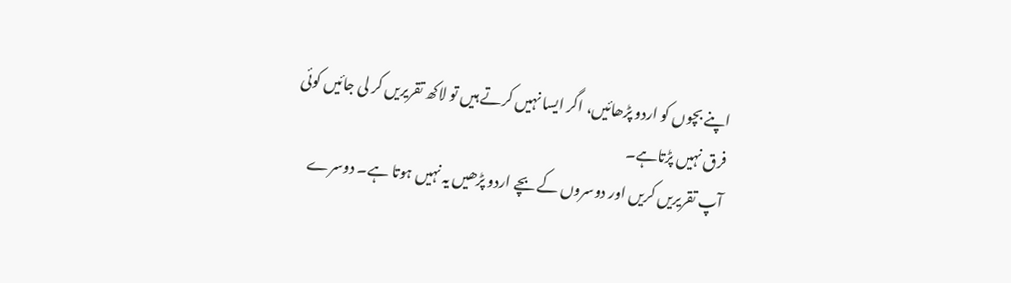اپنے بچوں کو اردو پڑھائیں، اگر ایسا نہیں کرتے ہیں تو لاکھ تقریریں کر لی جائیں کوئی فرق نہیں پڑتاہے۔
آپ تقریریں کریں اور دوسروں کے بچے اردو پڑھیں یہ نہیں ہوتا ہے۔ دوسرے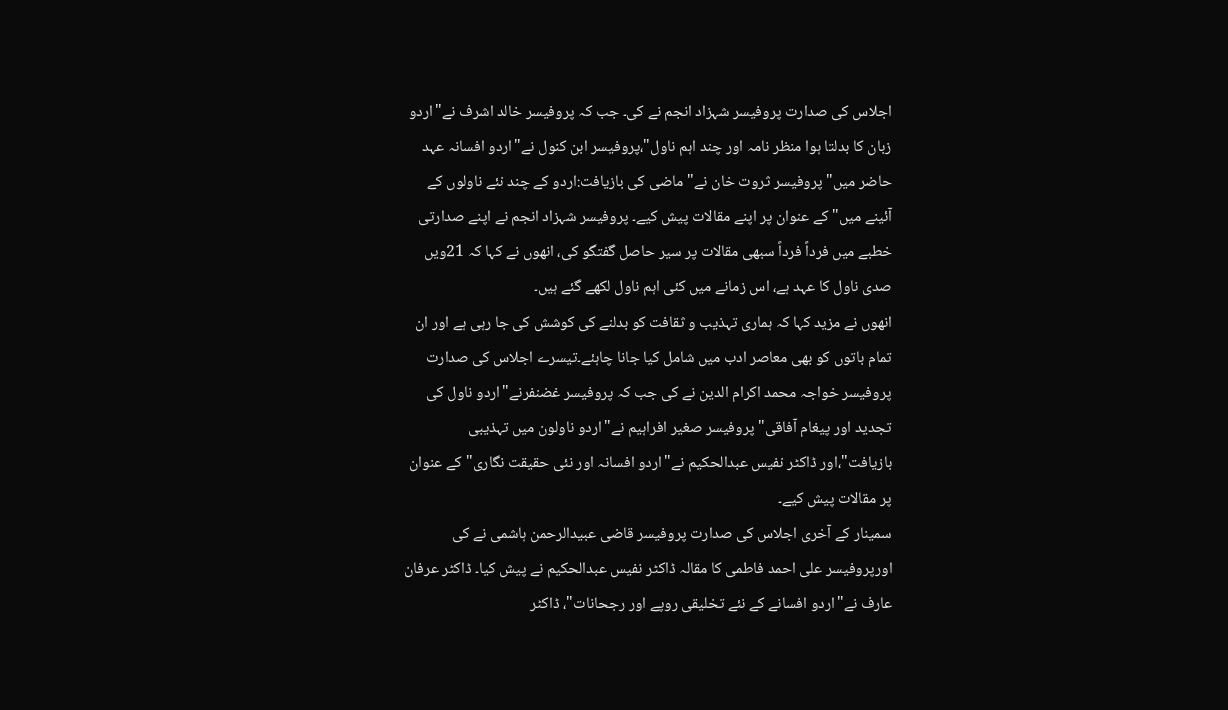اجلاس کی صدارت پروفیسر شہزاد انجم نے کی۔ جب کہ پروفیسر خالد اشرف نے"اردو زبان کا بدلتا ہوا منظر نامہ اور چند اہم ناول"،پروفیسر ابن کنول نے"اردو افسانہ عہد حاضر میں"پروفیسر ثروت خان نے"ماضی کی بازیافت:اردو کے چند نئے ناولوں کے آئینے میں" کے عنوان پر اپنے مقالات پیش کیے۔ پروفیسر شہزاد انجم نے اپنے صدارتی خطبے میں فرداً فرداً سبھی مقالات پر سیر حاصل گفتگو کی، انھوں نے کہا کہ 21ویں صدی ناول کا عہد ہے، اس زمانے میں کئی اہم ناول لکھے گئے ہیں۔
انھوں نے مزید کہا کہ ہماری تہذیب و ثقافت کو بدلنے کی کوشش کی جا رہی ہے اور ان تمام باتوں کو بھی معاصر ادب میں شامل کیا جانا چاہئے۔تیسرے اجلاس کی صدارت پروفیسر خواجہ محمد اکرام الدین نے کی جب کہ پروفیسر غضنفرنے"اردو ناول کی تجدید اور پیغام آفاقی"پروفیسر صغیر افراہیم نے"اردو ناولون میں تہذیبی بازیافت"،اور ڈاکٹر نفیس عبدالحکیم نے"اردو افسانہ اور نئی حقیقت نگاری"کے عنوان پر مقالات پیش کیے۔
سمینار کے آخری اجلاس کی صدارت پروفیسر قاضی عبیدالرحمن ہاشمی نے کی اورپروفیسر علی احمد فاطمی کا مقالہ ڈاکٹر نفیس عبدالحکیم نے پیش کیا۔ ڈاکٹر عرفان عارف نے"اردو افسانے کے نئے تخلیقی روپے اور رجحانات"، ڈاکٹر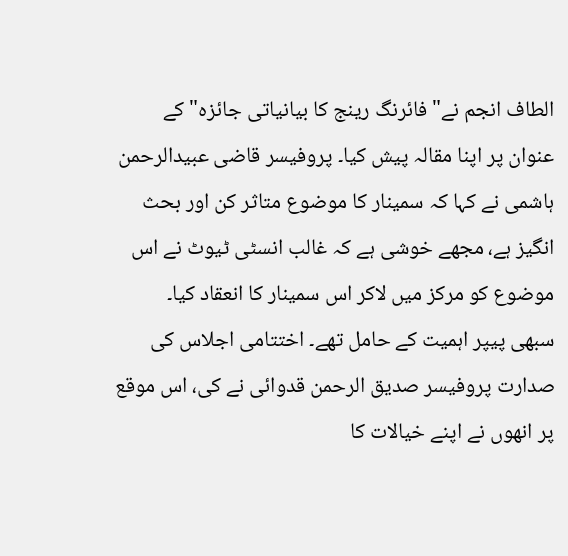الطاف انجم نے"فائرنگ رینج کا بیانیاتی جائزہ" کے عنوان پر اپنا مقالہ پیش کیا۔ پروفیسر قاضی عبیدالرحمن ہاشمی نے کہا کہ سمینار کا موضوع متاثر کن اور بحث انگیز ہے، مجھے خوشی ہے کہ غالب انسٹی ٹیوٹ نے اس موضوع کو مرکز میں لاکر اس سمینار کا انعقاد کیا۔
سبھی پیپر اہمیت کے حامل تھے۔ اختتامی اجلاس کی صدارت پروفیسر صدیق الرحمن قدوائی نے کی، اس موقع پر انھوں نے اپنے خیالات کا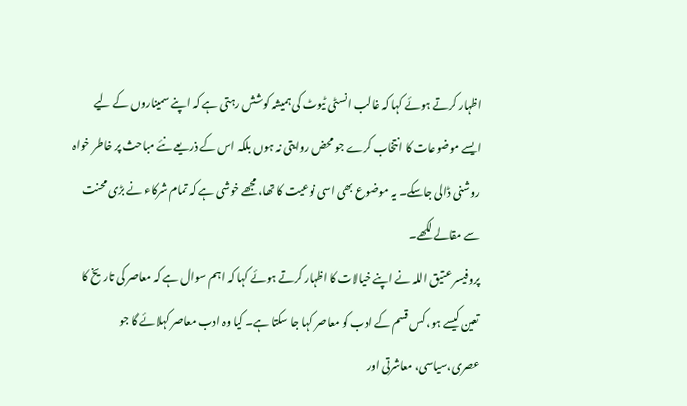اظہار کرتے ہوئے کہا کہ غالب انسٹی ٹیوٹ کی ہمیشہ کوشش رہتی ہے کہ اپنے سمیناروں کے لیے ایسے موضوعات کا انتخاب کرے جو محض روایتی نہ ہوں بلکہ اس کے ذریعے نئے مباحث پر خاطر خواہ روشنی ڈالی جاسکے۔ یہ موضوع بھی اسی نوعیت کا تھا، مجھے خوشی ہے کہ تمام شرکاء نے بڑی محنت سے مقالے لکھے۔
پروفیسر عتیق اللہ نے اپنے خیالات کا اظہار کرتے ہوئے کہا کہ اہم سوال ہے کہ معاصر کی تاریخ کا تعین کیسے ہو، کس قسم کے ادب کو معاصر کہا جا سکتا ہے۔ کیا وہ ادب معاصر کہلائے گا جو عصری،سیاسی، معاشرتی اور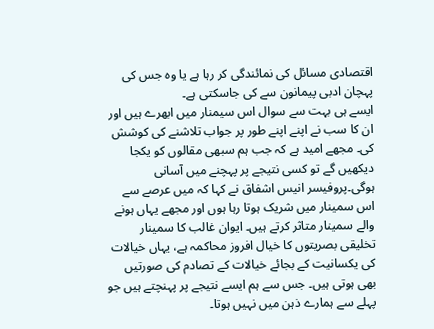اقتصادی مسائل کی نمائندگی کر رہا ہے یا وہ جس کی پہچان ادبی پیمانون سے کی جاسکتی ہے۔
ایسے ہی بہت سے سوال اس سیمنار میں ابھرے ہیں اور ان کا سب نے اپنے اپنے طور پر جواب تلاشنے کی کوشش کی۔ مجھے امید ہے کہ جب ہم سبھی مقالوں کو یکجا دیکھیں گے تو کسی نتیجے پر پہچنے میں آسانی ہوگی۔پروفیسر انیس اشفاق نے کہا کہ میں عرصے سے اس سمینار میں شریک ہوتا رہا ہوں اور مجھے یہاں ہونے والے سمینار متاثر کرتے ہیں۔ ایوان غالب کا سمینار تخلیقی بصریتوں کا خیال افروز محاکمہ ہے، یہاں خیالات کی یکسانیت کے بجائے خیالات کے تصادم کی صورتیں بھی ہوتی ہیں۔ جس سے ہم ایسے نتیجے پر پہنچتے ہیں جو پہلے سے ہمارے ذہن میں نہیں ہوتا۔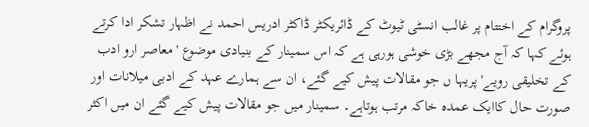پروگرام کے اختتام پر غالب انسٹی ٹیوٹ کے ڈائریکٹر ڈاکٹر ادریس احمد نے اظہار تشکر ادا کرتے ہوئے کہا کہ آج مجھے بڑی خوشی ہورہی ہے کہ اس سمینار کے بنیادی موضوع 'معاصر ارو ادب کے تخلیقی رویے' پریہا ں جو مقالات پیش کیے گئے، ان سے ہمارے عہد کے ادبی میلانات اور صورت حال کاایک عمدہ خاکہ مرتب ہوتاہے۔ سمینار میں جو مقالات پیش کیے گئے ان میں اکثر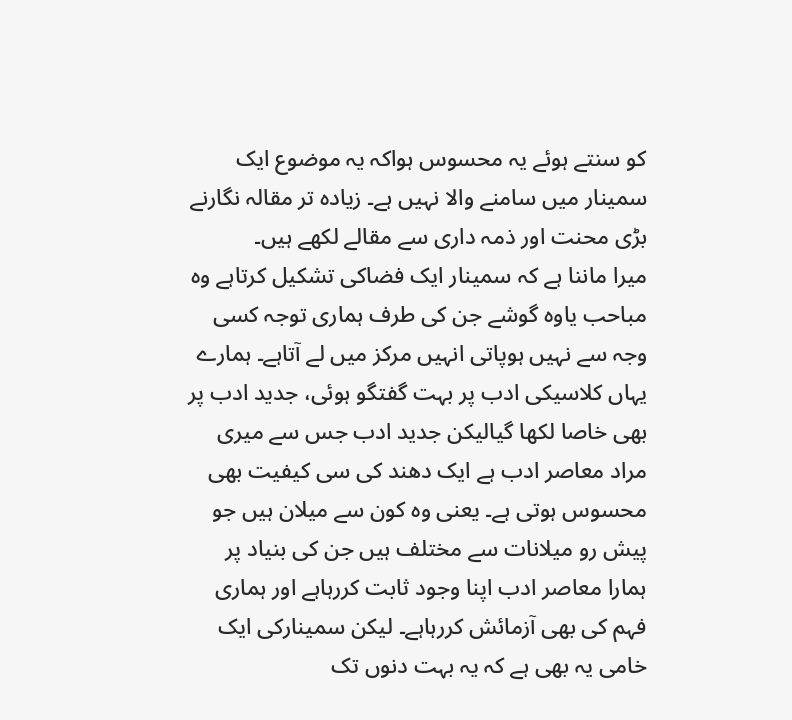کو سنتے ہوئے یہ محسوس ہواکہ یہ موضوع ایک سمینار میں سامنے والا نہیں ہے۔ زیادہ تر مقالہ نگارنے بڑی محنت اور ذمہ داری سے مقالے لکھے ہیں۔
میرا ماننا ہے کہ سمینار ایک فضاکی تشکیل کرتاہے وہ مباحب یاوہ گوشے جن کی طرف ہماری توجہ کسی وجہ سے نہیں ہوپاتی انہیں مرکز میں لے آتاہے۔ ہمارے یہاں کلاسیکی ادب پر بہت گفتگو ہوئی، جدید ادب پر بھی خاصا لکھا گیالیکن جدید ادب جس سے میری مراد معاصر ادب ہے ایک دھند کی سی کیفیت بھی محسوس ہوتی ہے۔ یعنی وہ کون سے میلان ہیں جو پیش رو میلانات سے مختلف ہیں جن کی بنیاد پر ہمارا معاصر ادب اپنا وجود ثابت کررہاہے اور ہماری فہم کی بھی آزمائش کررہاہے۔ لیکن سمینارکی ایک خامی یہ بھی ہے کہ یہ بہت دنوں تک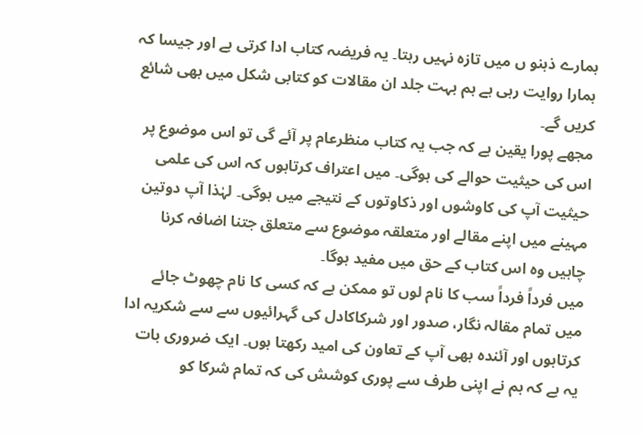ہمارے ذہنو ں میں تازہ نہیں رہتا۔ یہ فریضہ کتاب ادا کرتی ہے اور جیسا کہ ہمارا روایت رہی ہے ہم بہت جلد ان مقالات کو کتابی شکل میں بھی شائع کریں گے۔
مجھے پورا یقین ہے کہ جب یہ کتاب منظرعام پر آئے گی تو اس موضوع پر اس کی حیثیت حوالے کی ہوگی۔ میں اعتراف کرتاہوں کہ اس کی علمی حیثیت آپ کی کاوشوں اور ذکاوتوں کے نتیجے میں ہوگی۔ لہٰذا آپ دوتین مہینے میں اپنے مقالے اور متعلقہ موضوع سے متعلق جتنا اضافہ کرنا چاہیں وہ اس کتاب کے حق میں مفید ہوگا۔
میں فرداً فرداً سب کا نام لوں تو ممکن ہے کہ کسی کا نام چھوٹ جائے میں تمام مقالہ نگار، صدور اور شرکاکادل کی گہرائیوں سے سے شکریہ ادا کرتاہوں اور آئندہ بھی آپ کے تعاون کی امید رکھتا ہوں۔ ایک ضروری بات یہ ہے کہ ہم نے اپنی طرف سے پوری کوشش کی کہ تمام شرکا کو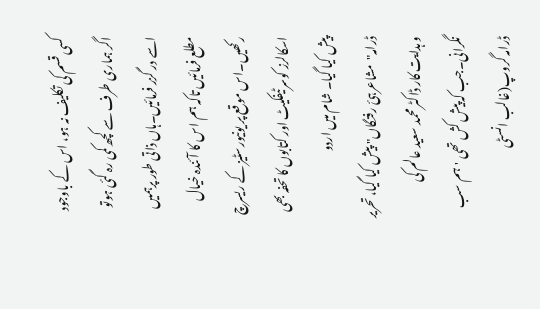کسی قسم کی تکلیف نہ ہو، اس کے باوجود اگر ہماری طرف سے کچھ کمی رہ گئی ہوتو اسے در گزر فرمائیں۔ہاں ذاتی طور پرہمیں مطلع فرمائیں تاکہ ہم اس کا آئندہ خیال رکھیں۔اس موقع پر یونیورسٹیز کے ریسرچ اسکالرز کوسرٹیفکیٹ اور کتابوں کا تحفہ بھی پیش کیا گیا۔ شام میں اردو ڈرامہ"مشاعرہئ رفتگاں" پیش کیا گیا، تحریر و ہدایت کار ڈاکٹر محمد سعید عالم کی نگرانی۔جب کہ پیش کش تھی 'ہم سب ڈرامہ گروپ(غالب انسٹی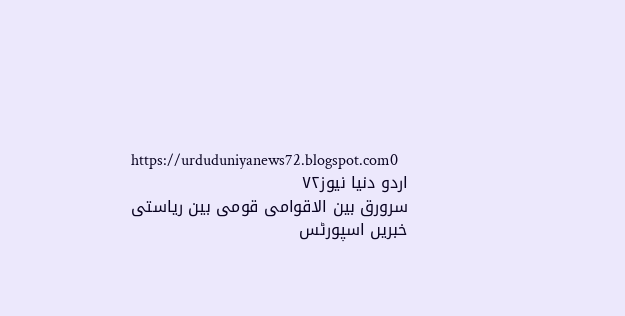https://urduduniyanews72.blogspot.com0
اردو دنیا نیوز۷۲
سرورق بین الاقوامی قومی بین ریاستی خبریں اسپورٹس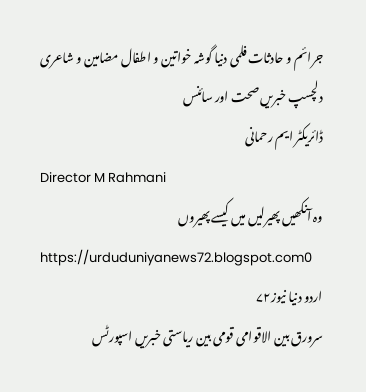جرائم و حادثات فلمی دنیا گوشہ خواتین و اطفال مضامین و شاعری دلچسپ خبریں صحت اور سائنس
ڈائریکٹر ایم رحمانی
Director M Rahmani
وہ آنکھیں پھیرلیں میں کیسے پھیروں
https://urduduniyanews72.blogspot.com0
اردو دنیا نیوز۷۲
سرورق بین الاقوامی قومی بین ریاستی خبریں اسپورٹس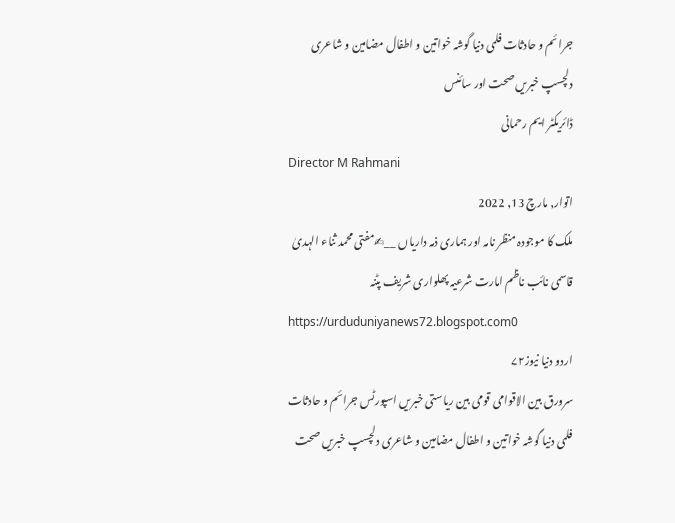جرائم و حادثات فلمی دنیا گوشہ خواتین و اطفال مضامین و شاعری دلچسپ خبریں صحت اور سائنس
ڈائریکٹر ایم رحمانی
Director M Rahmani
اتوار, مارچ 13, 2022
ملک کا موجودہ منظر نامہ اور ہماری ذمہ داریاں __✍مفتی محمد ثناء الہدیٰ قاسمی نائب ناظم امارت شرعیہ پھلواری شریف پٹنہ
https://urduduniyanews72.blogspot.com0
اردو دنیا نیوز۷۲
سرورق بین الاقوامی قومی بین ریاستی خبریں اسپورٹس جرائم و حادثات فلمی دنیا گوشہ خواتین و اطفال مضامین و شاعری دلچسپ خبریں صحت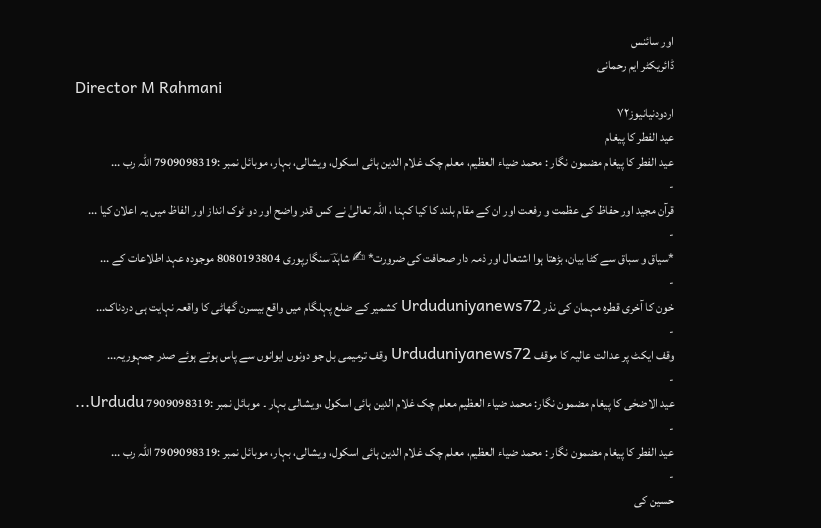اور سائنس
ڈائریکٹر ایم رحمانی
Director M Rahmani
اردودنیانیوز۷۲
عید الفطر کا پیغام
عید الفطر کا پیغام مضمون نگار : محمد ضیاء العظیم، معلم چک غلام الدین ہائی اسکول، ویشالی، بہار، موبائل نمبر :7909098319 اللہ رب ...
-
قرآن مجید اور حفاظ کی عظمت و رفعت اور ان کے مقام بلند کا کیا کہنا ، اللہ تعالیٰ نے کس قدر واضح اور دو ٹوک انداز اور الفاظ میں یہ اعلان کیا ...
-
*سیاق و سباق سے کٹا بیان، بڑھتا ہوا اشتعال اور ذمہ دار صحافت کی ضرورت* ✍ شاہدؔ سنگارپوری 8080193804 موجودہ عہد اطلاعات کے ...
-
خون کا آخری قطرہ مہمان کی نذر Urduduniyanews72 کشمیر کے ضلع پہلگام میں واقع بیسرن گھاٹی کا واقعہ نہایت ہی دردناک...
-
وقف ایکٹ پر عدالت عالیہ کا موقف Urduduniyanews72 وقف ترمیمی بل جو دونوں ایوانوں سے پاس ہوتے ہوئے صدر جمہوریہ...
-
عید الاضحٰی کا پیغام مضمون نگار: محمد ضیاء العظیم معلم چک غلام الدین ہائی اسکول ،ویشالی بہار ۔ موبائل نمبر :7909098319 Urdudu...
-
عید الفطر کا پیغام مضمون نگار : محمد ضیاء العظیم، معلم چک غلام الدین ہائی اسکول، ویشالی، بہار، موبائل نمبر :7909098319 اللہ رب ...
-
حسین کی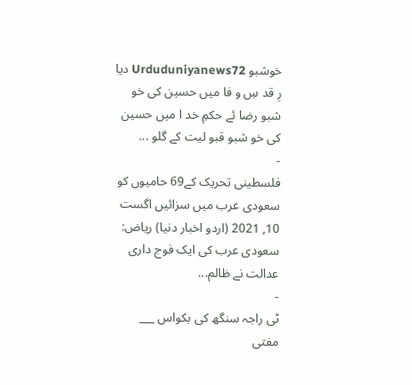خوشبو Urduduniyanews72 دیا رِ قد سِ و فا میں حسین کی خو شبو رضا ئے حکمِ خد ا میں حسین کی خو شبو قبو لیت کے گلو ...
-
فلسطینی تحریک کے69 حامیوں کو سعودی عرب میں سزائیں اگست 10, 2021 (اردو اخبار دنیا) ریاض: سعودی عرب کی ایک فوج داری عدالت نے ظالم...
-
ٹی راجہ سنگھ کی بکواس ___ مفتی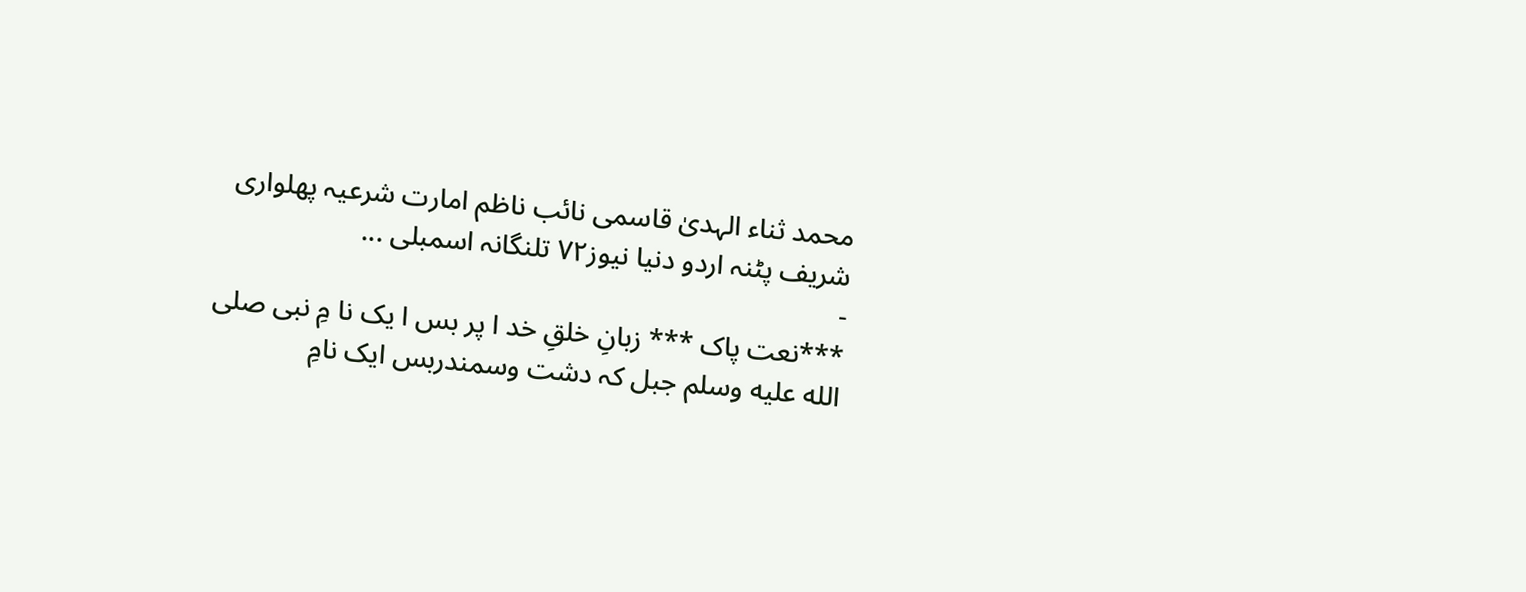محمد ثناء الہدیٰ قاسمی نائب ناظم امارت شرعیہ پھلواری شریف پٹنہ اردو دنیا نیوز٧٢ تلنگانہ اسمبلی ...
-
***نعت پاک *** زبانِ خلقِ خد ا پر بس ا یک نا مِ نبی صلى الله عليه وسلم جبل کہ دشت وسمندربس ایک نامِ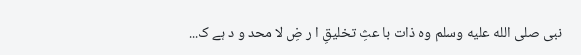نبی صلى الله عليه وسلم وہ ذات با عثِ تخلیقِ ا ر ضِ لا محد و د ہے ک...